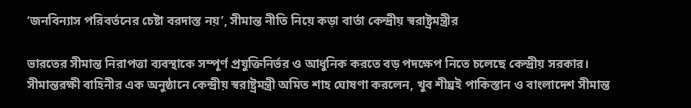‘জনবিন্যাস পরিবর্তনের চেষ্টা বরদাস্ত নয়’, সীমান্ত নীতি নিয়ে কড়া বার্তা কেন্দ্রীয় স্বরাষ্ট্রমন্ত্রীর

ভারতের সীমান্ত নিরাপত্তা ব্যবস্থাকে সম্পূর্ণ প্রযুক্তিনির্ভর ও আধুনিক করতে বড় পদক্ষেপ নিতে চলেছে কেন্দ্রীয় সরকার। সীমান্তরক্ষী বাহিনীর এক অনুষ্ঠানে কেন্দ্রীয় স্বরাষ্ট্রমন্ত্রী অমিত শাহ ঘোষণা করলেন, খুব শীঘ্রই পাকিস্তান ও বাংলাদেশ সীমান্ত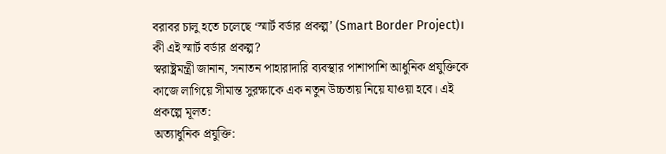বরাবর চালু হতে চলেছে ‘স্মার্ট বর্ডার প্রকল্প’ (Smart Border Project)।
কী এই স্মার্ট বর্ডার প্রকল্প?
স্বরাষ্ট্রমন্ত্রী জানান, সনাতন পাহারাদারি ব্যবস্থার পাশাপাশি আধুনিক প্রযুক্তিকে কাজে লাগিয়ে সীমান্ত সুরক্ষাকে এক নতুন উচ্চতায় নিয়ে যাওয়া হবে। এই প্রকল্পে মূলত:
অত্যাধুনিক প্রযুক্তি: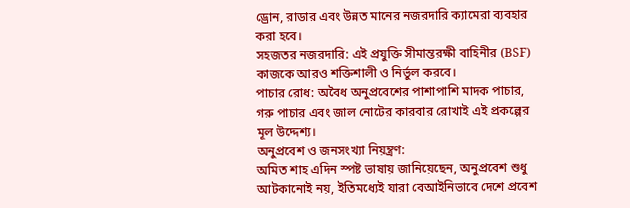ড্রোন, রাডার এবং উন্নত মানের নজরদারি ক্যামেরা ব্যবহার করা হবে।
সহজতর নজরদারি: এই প্রযুক্তি সীমান্তরক্ষী বাহিনীর (BSF) কাজকে আরও শক্তিশালী ও নির্ভুল করবে।
পাচার রোধ: অবৈধ অনুপ্রবেশের পাশাপাশি মাদক পাচার, গরু পাচার এবং জাল নোটের কারবার রোখাই এই প্রকল্পের মূল উদ্দেশ্য।
অনুপ্রবেশ ও জনসংখ্যা নিয়ন্ত্রণ:
অমিত শাহ এদিন স্পষ্ট ভাষায় জানিয়েছেন, অনুপ্রবেশ শুধু আটকানোই নয়, ইতিমধ্যেই যারা বেআইনিভাবে দেশে প্রবেশ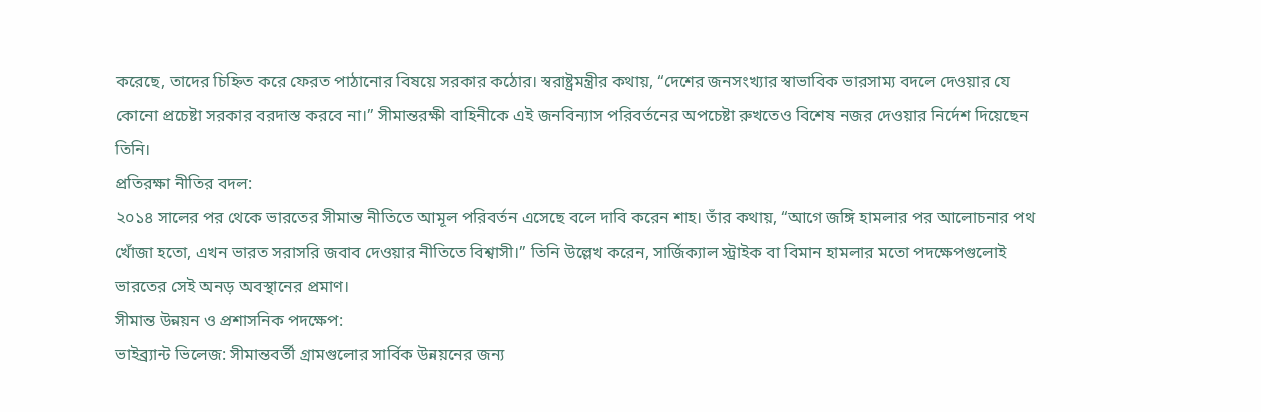করেছে, তাদের চিহ্নিত করে ফেরত পাঠানোর বিষয়ে সরকার কঠোর। স্বরাষ্ট্রমন্ত্রীর কথায়, “দেশের জনসংখ্যার স্বাভাবিক ভারসাম্য বদলে দেওয়ার যে কোনো প্রচেষ্টা সরকার বরদাস্ত করবে না।” সীমান্তরক্ষী বাহিনীকে এই জনবিন্যাস পরিবর্তনের অপচেষ্টা রুখতেও বিশেষ নজর দেওয়ার নির্দেশ দিয়েছেন তিনি।
প্রতিরক্ষা নীতির বদল:
২০১৪ সালের পর থেকে ভারতের সীমান্ত নীতিতে আমূল পরিবর্তন এসেছে বলে দাবি করেন শাহ। তাঁর কথায়, “আগে জঙ্গি হামলার পর আলোচনার পথ খোঁজা হতো, এখন ভারত সরাসরি জবাব দেওয়ার নীতিতে বিশ্বাসী।” তিনি উল্লেখ করেন, সার্জিক্যাল স্ট্রাইক বা বিমান হামলার মতো পদক্ষেপগুলোই ভারতের সেই অনড় অবস্থানের প্রমাণ।
সীমান্ত উন্নয়ন ও প্রশাসনিক পদক্ষেপ:
ভাইব্র্যান্ট ভিলেজ: সীমান্তবর্তী গ্রামগুলোর সার্বিক উন্নয়নের জন্য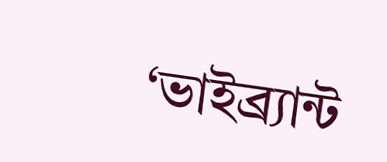‘ভাইব্র্যান্ট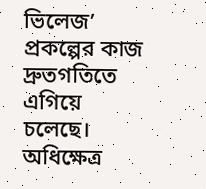ভিলেজ’ প্রকল্পের কাজ দ্রুতগতিতে এগিয়ে চলেছে।
অধিক্ষেত্র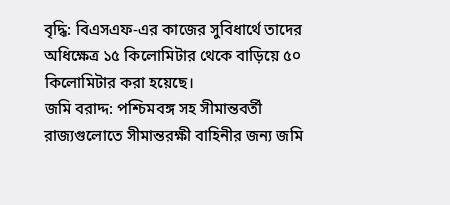বৃদ্ধি: বিএসএফ-এর কাজের সুবিধার্থে তাদের অধিক্ষেত্র ১৫ কিলোমিটার থেকে বাড়িয়ে ৫০ কিলোমিটার করা হয়েছে।
জমি বরাদ্দ: পশ্চিমবঙ্গ সহ সীমান্তবর্তী রাজ্যগুলোতে সীমান্তরক্ষী বাহিনীর জন্য জমি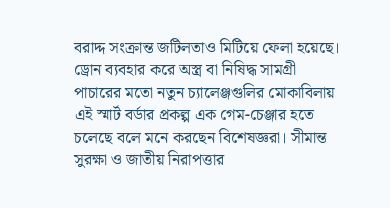বরাদ্দ সংক্রান্ত জটিলতাও মিটিয়ে ফেলা হয়েছে।
ড্রোন ব্যবহার করে অস্ত্র বা নিষিদ্ধ সামগ্রী পাচারের মতো নতুন চ্যালেঞ্জগুলির মোকাবিলায় এই স্মার্ট বর্ডার প্রকল্প এক গেম-চেঞ্জার হতে চলেছে বলে মনে করছেন বিশেষজ্ঞরা। সীমান্ত সুরক্ষা ও জাতীয় নিরাপত্তার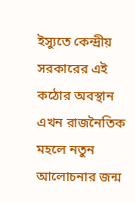ইস্যুতে কেন্দ্রীয় সরকারের এই কঠোর অবস্থান এখন রাজনৈতিক মহলে নতুন আলোচনার জন্ম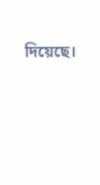দিয়েছে।